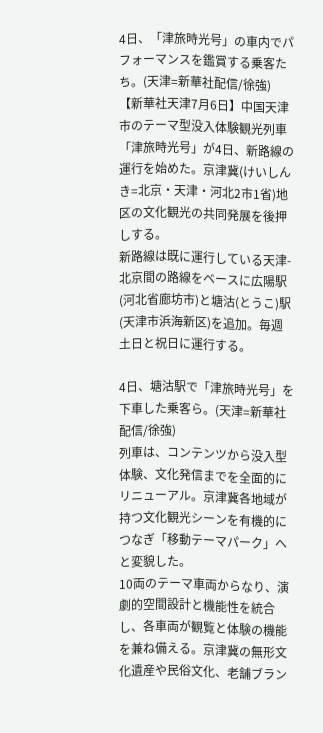4日、「津旅時光号」の車内でパフォーマンスを鑑賞する乗客たち。(天津=新華社配信/徐強)
【新華社天津7月6日】中国天津市のテーマ型没入体験観光列車「津旅時光号」が4日、新路線の運行を始めた。京津冀(けいしんき=北京・天津・河北2市1省)地区の文化観光の共同発展を後押しする。
新路線は既に運行している天津-北京間の路線をベースに広陽駅(河北省廊坊市)と塘沽(とうこ)駅(天津市浜海新区)を追加。毎週土日と祝日に運行する。

4日、塘沽駅で「津旅時光号」を下車した乗客ら。(天津=新華社配信/徐強)
列車は、コンテンツから没入型体験、文化発信までを全面的にリニューアル。京津冀各地域が持つ文化観光シーンを有機的につなぎ「移動テーマパーク」へと変貌した。
10両のテーマ車両からなり、演劇的空間設計と機能性を統合し、各車両が観覧と体験の機能を兼ね備える。京津冀の無形文化遺産や民俗文化、老舗ブラン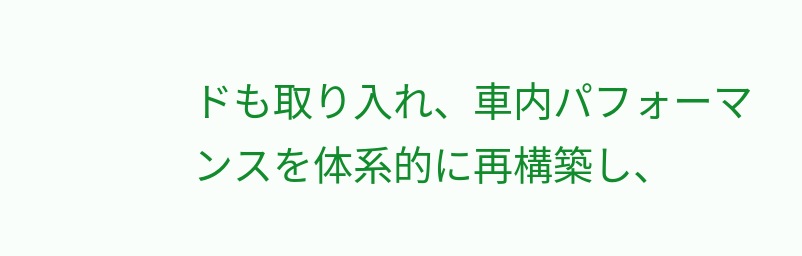ドも取り入れ、車内パフォーマンスを体系的に再構築し、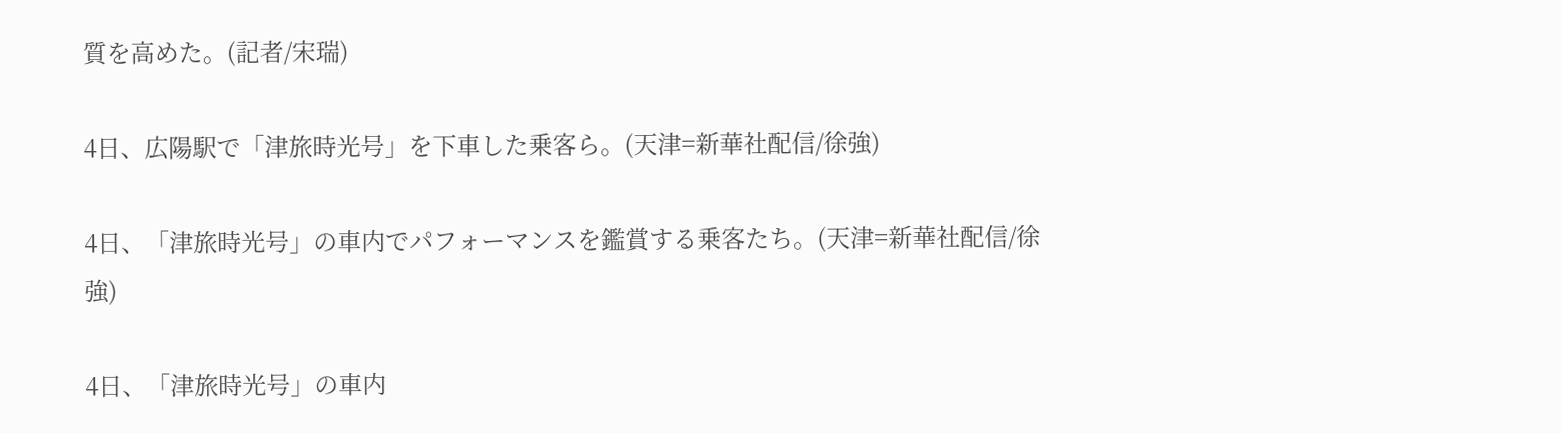質を高めた。(記者/宋瑞)

4日、広陽駅で「津旅時光号」を下車した乗客ら。(天津=新華社配信/徐強)

4日、「津旅時光号」の車内でパフォーマンスを鑑賞する乗客たち。(天津=新華社配信/徐強)

4日、「津旅時光号」の車内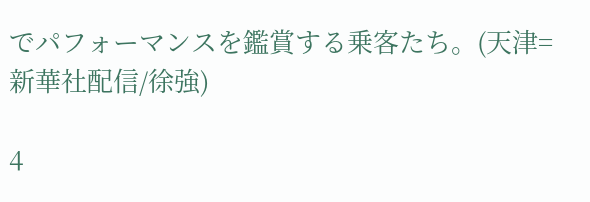でパフォーマンスを鑑賞する乗客たち。(天津=新華社配信/徐強)

4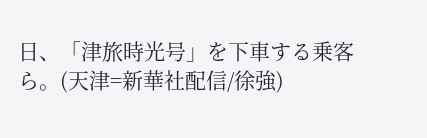日、「津旅時光号」を下車する乗客ら。(天津=新華社配信/徐強)